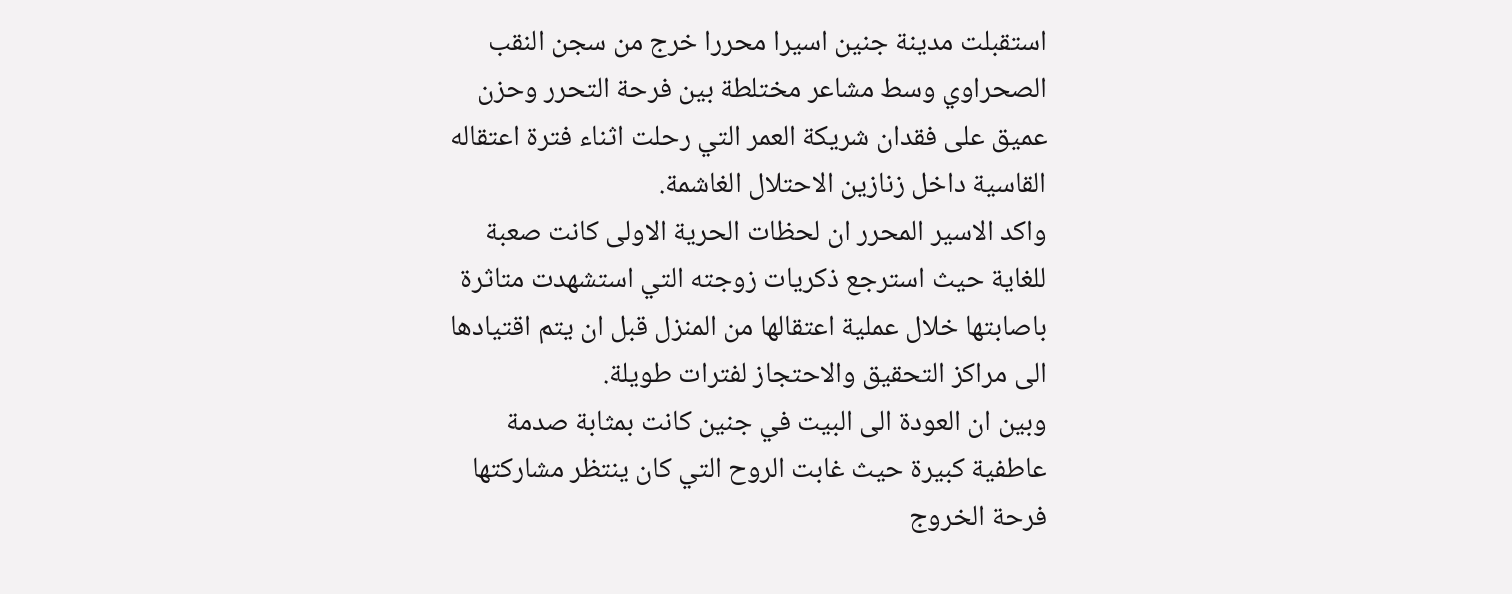استقبلت مدينة جنين اسيرا محررا خرج من سجن النقب الصحراوي وسط مشاعر مختلطة بين فرحة التحرر وحزن عميق على فقدان شريكة العمر التي رحلت اثناء فترة اعتقاله القاسية داخل زنازين الاحتلال الغاشمة.
واكد الاسير المحرر ان لحظات الحرية الاولى كانت صعبة للغاية حيث استرجع ذكريات زوجته التي استشهدت متاثرة باصابتها خلال عملية اعتقالها من المنزل قبل ان يتم اقتيادها الى مراكز التحقيق والاحتجاز لفترات طويلة.
وبين ان العودة الى البيت في جنين كانت بمثابة صدمة عاطفية كبيرة حيث غابت الروح التي كان ينتظر مشاركتها فرحة الخروج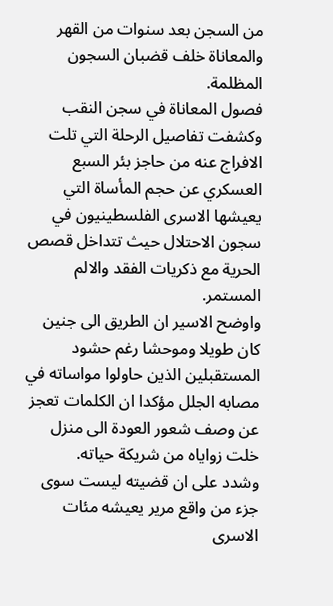من السجن بعد سنوات من القهر والمعاناة خلف قضبان السجون المظلمة.
فصول المعاناة في سجن النقب
وكشفت تفاصيل الرحلة التي تلت الافراج عنه من حاجز بئر السبع العسكري عن حجم المأساة التي يعيشها الاسرى الفلسطينيون في سجون الاحتلال حيث تتداخل قصص الحرية مع ذكريات الفقد والالم المستمر.
واوضح الاسير ان الطريق الى جنين كان طويلا وموحشا رغم حشود المستقبلين الذين حاولوا مواساته في مصابه الجلل مؤكدا ان الكلمات تعجز عن وصف شعور العودة الى منزل خلت زواياه من شريكة حياته.
وشدد على ان قضيته ليست سوى جزء من واقع مرير يعيشه مئات الاسرى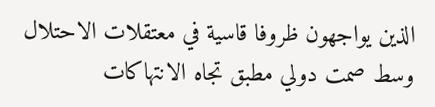الذين يواجهون ظروفا قاسية في معتقلات الاحتلال وسط صمت دولي مطبق تجاه الانتهاكات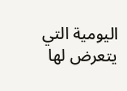اليومية التي يتعرض لها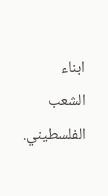ابناء الشعب الفلسطيني.